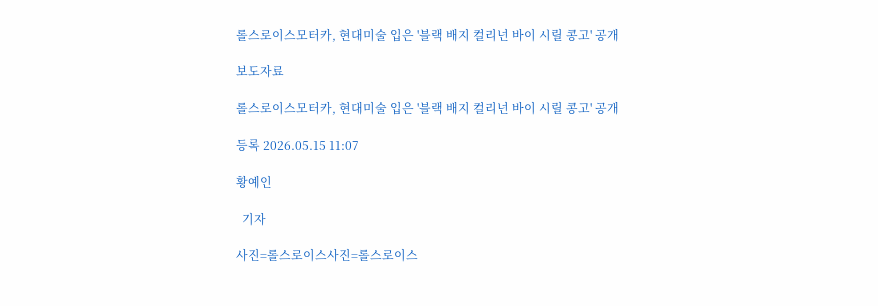롤스로이스모터카, 현대미술 입은 '블랙 배지 컬리넌 바이 시릴 콩고' 공개

보도자료

롤스로이스모터카, 현대미술 입은 '블랙 배지 컬리넌 바이 시릴 콩고' 공개

등록 2026.05.15 11:07

황예인

  기자

사진=롤스로이스사진=롤스로이스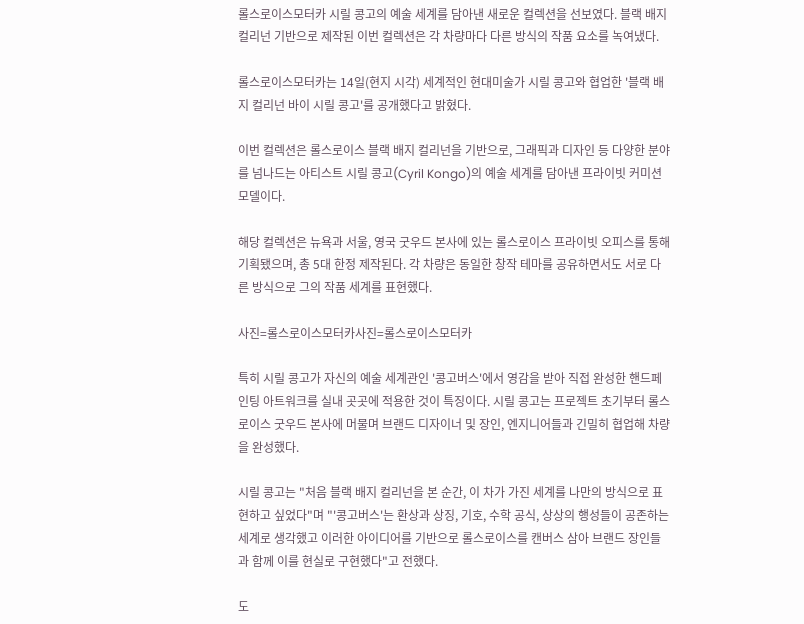롤스로이스모터카 시릴 콩고의 예술 세계를 담아낸 새로운 컬렉션을 선보였다. 블랙 배지 컬리넌 기반으로 제작된 이번 컬렉션은 각 차량마다 다른 방식의 작품 요소를 녹여냈다.

롤스로이스모터카는 14일(현지 시각) 세계적인 현대미술가 시릴 콩고와 협업한 '블랙 배지 컬리넌 바이 시릴 콩고'를 공개했다고 밝혔다.

이번 컬렉션은 롤스로이스 블랙 배지 컬리넌을 기반으로, 그래픽과 디자인 등 다양한 분야를 넘나드는 아티스트 시릴 콩고(Cyril Kongo)의 예술 세계를 담아낸 프라이빗 커미션 모델이다.

해당 컬렉션은 뉴욕과 서울, 영국 굿우드 본사에 있는 롤스로이스 프라이빗 오피스를 통해 기획됐으며, 총 5대 한정 제작된다. 각 차량은 동일한 창작 테마를 공유하면서도 서로 다른 방식으로 그의 작품 세계를 표현했다.

사진=롤스로이스모터카사진=롤스로이스모터카

특히 시릴 콩고가 자신의 예술 세계관인 '콩고버스'에서 영감을 받아 직접 완성한 핸드페인팅 아트워크를 실내 곳곳에 적용한 것이 특징이다. 시릴 콩고는 프로젝트 초기부터 롤스로이스 굿우드 본사에 머물며 브랜드 디자이너 및 장인, 엔지니어들과 긴밀히 협업해 차량을 완성했다.

시릴 콩고는 "처음 블랙 배지 컬리넌을 본 순간, 이 차가 가진 세계를 나만의 방식으로 표현하고 싶었다"며 "'콩고버스'는 환상과 상징, 기호, 수학 공식, 상상의 행성들이 공존하는 세계로 생각했고 이러한 아이디어를 기반으로 롤스로이스를 캔버스 삼아 브랜드 장인들과 함께 이를 현실로 구현했다"고 전했다.

도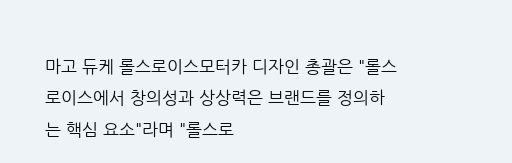마고 듀케 롤스로이스모터카 디자인 총괄은 "롤스로이스에서 창의성과 상상력은 브랜드를 정의하는 핵심 요소"라며 "롤스로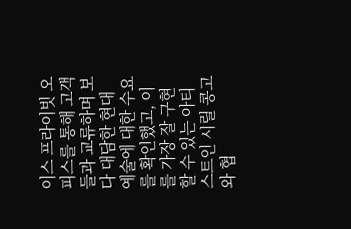이스 프라이빗 오피스를 통해 고객들과 교류하며 보다 대담한 현대 예술에 대한 수요를 확인했고, 이를 가장 잘 구현할 수 있는 아티스트인 시릴 콩고와 협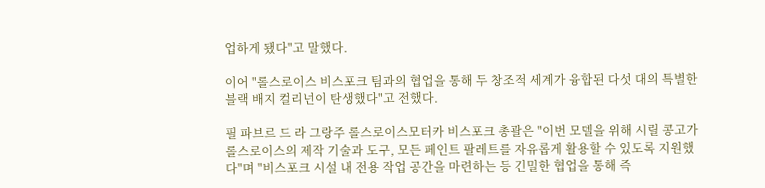업하게 됐다"고 말했다.

이어 "롤스로이스 비스포크 팀과의 협업을 통해 두 창조적 세계가 융합된 다섯 대의 특별한 블랙 배지 컬리넌이 탄생했다"고 전했다.

필 파브르 드 라 그랑주 롤스로이스모터카 비스포크 총괄은 "이번 모델을 위해 시릴 콩고가 롤스로이스의 제작 기술과 도구, 모든 페인트 팔레트를 자유롭게 활용할 수 있도록 지원했다"며 "비스포크 시설 내 전용 작업 공간을 마련하는 등 긴밀한 협업을 통해 즉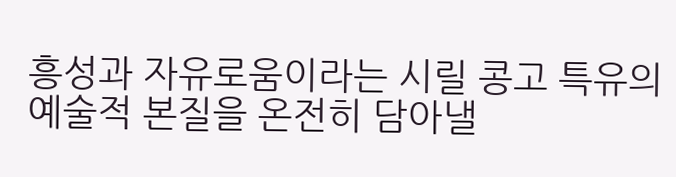흥성과 자유로움이라는 시릴 콩고 특유의 예술적 본질을 온전히 담아낼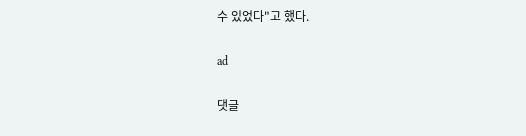수 있었다"고 했다.

ad

댓글